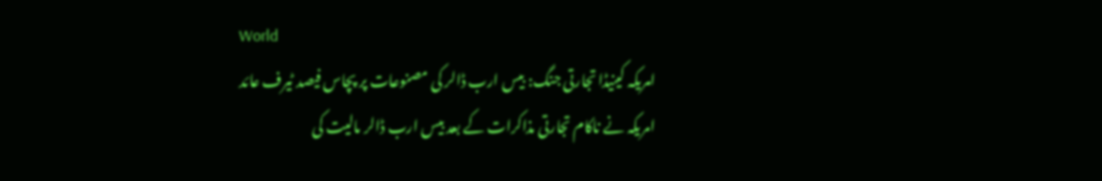World
امریکہ کینیڈا تجارتی جنگ: بیس ارب ڈالر کی مصنوعات پر پچاس فیصد ٹیرف عائد
امریکہ نے ناکام تجارتی مذاکرات کے بعد بیس ارب ڈالر مالیت کی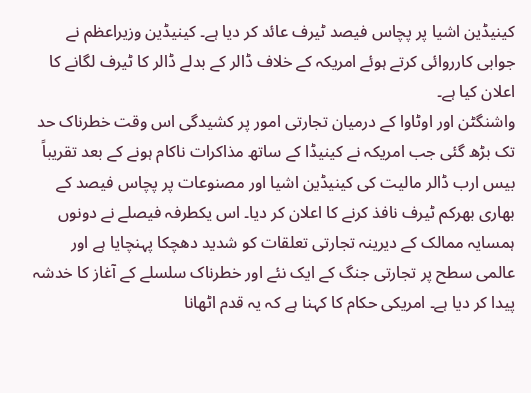کینیڈین اشیا پر پچاس فیصد ٹیرف عائد کر دیا ہے۔ کینیڈین وزیراعظم نے جوابی کارروائی کرتے ہوئے امریکہ کے خلاف ڈالر کے بدلے ڈالر کا ٹیرف لگانے کا اعلان کیا ہے۔
واشنگٹن اور اوٹاوا کے درمیان تجارتی امور پر کشیدگی اس وقت خطرناک حد تک بڑھ گئی جب امریکہ نے کینیڈا کے ساتھ مذاکرات ناکام ہونے کے بعد تقریباً بیس ارب ڈالر مالیت کی کینیڈین اشیا اور مصنوعات پر پچاس فیصد کے بھاری بھرکم ٹیرف نافذ کرنے کا اعلان کر دیا۔ اس یکطرفہ فیصلے نے دونوں ہمسایہ ممالک کے دیرینہ تجارتی تعلقات کو شدید دھچکا پہنچایا ہے اور عالمی سطح پر تجارتی جنگ کے ایک نئے اور خطرناک سلسلے کے آغاز کا خدشہ پیدا کر دیا ہے۔ امریکی حکام کا کہنا ہے کہ یہ قدم اٹھانا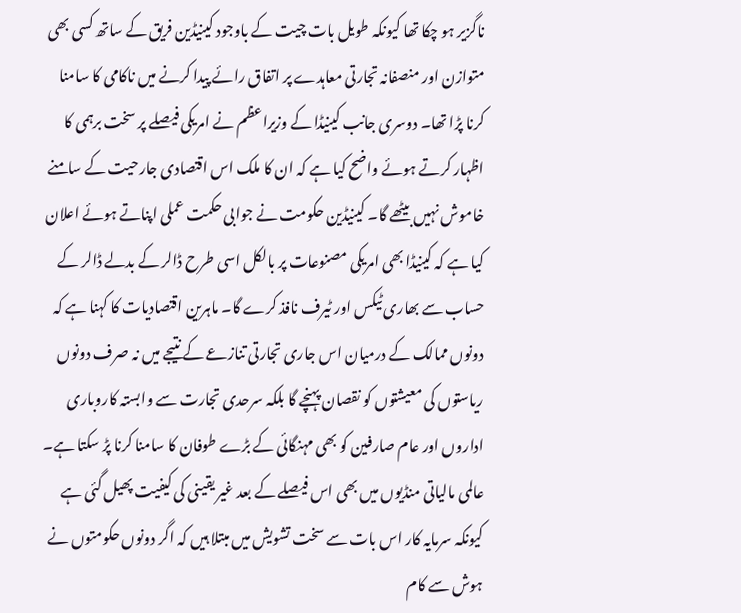ناگزیر ہو چکا تھا کیونکہ طویل بات چیت کے باوجود کینیڈین فریق کے ساتھ کسی بھی متوازن اور منصفانہ تجارتی معاہدے پر اتفاق رائے پیدا کرنے میں ناکامی کا سامنا کرنا پڑا تھا۔ دوسری جانب کینیڈا کے وزیراعظم نے امریکی فیصلے پر سخت برہمی کا اظہار کرتے ہوئے واضح کیا ہے کہ ان کا ملک اس اقتصادی جارحیت کے سامنے خاموش نہیں بیٹھے گا۔ کینیڈین حکومت نے جوابی حکمت عملی اپناتے ہوئے اعلان کیا ہے کہ کینیڈا بھی امریکی مصنوعات پر بالکل اسی طرح ڈالر کے بدلے ڈالر کے حساب سے بھاری ٹیکس اور ٹیرف نافذ کرے گا۔ ماہرین اقتصادیات کا کہنا ہے کہ دونوں ممالک کے درمیان اس جاری تجارتی تنازعے کے نتیجے میں نہ صرف دونوں ریاستوں کی معیشتوں کو نقصان پہنچے گا بلکہ سرحدی تجارت سے وابستہ کاروباری اداروں اور عام صارفین کو بھی مہنگائی کے بڑے طوفان کا سامنا کرنا پڑ سکتا ہے۔ عالمی مالیاتی منڈیوں میں بھی اس فیصلے کے بعد غیر یقینی کی کیفیت پھیل گئی ہے کیونکہ سرمایہ کار اس بات سے سخت تشویش میں مبتلا ہیں کہ اگر دونوں حکومتوں نے ہوش سے کام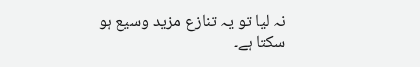نہ لیا تو یہ تنازع مزید وسیع ہو سکتا ہے۔